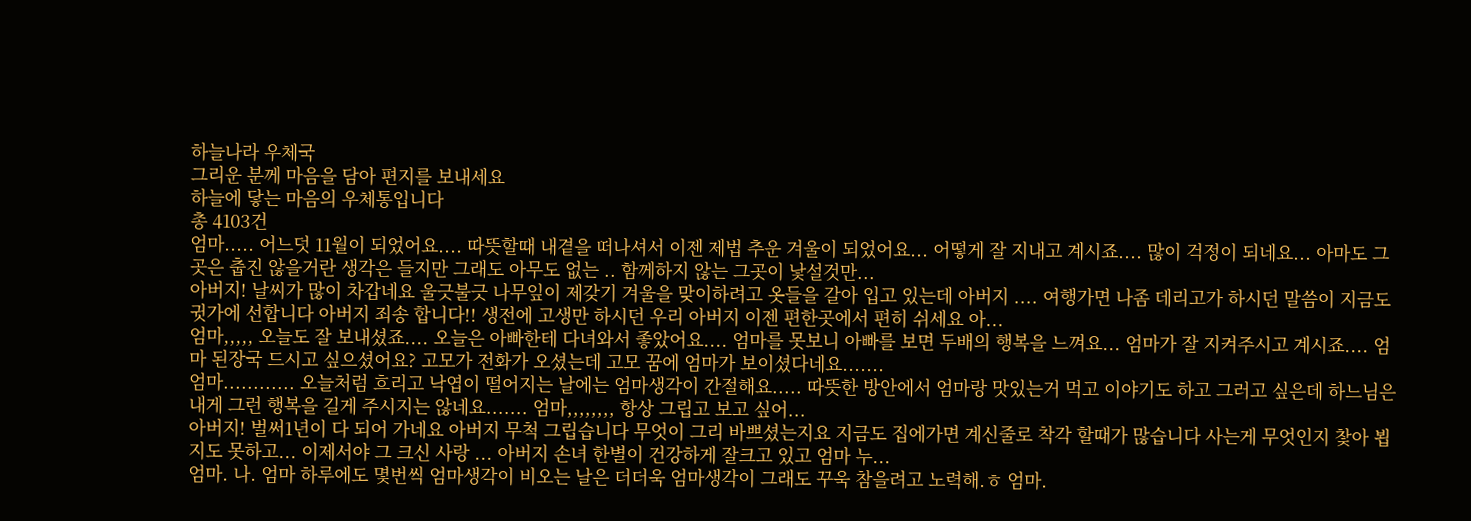하늘나라 우체국
그리운 분께 마음을 담아 편지를 보내세요
하늘에 닿는 마음의 우체통입니다
총 4103건
엄마..... 어느덧 11월이 되었어요.... 따뜻할때 내곁을 떠나셔서 이젠 제법 추운 겨울이 되었어요... 어떻게 잘 지내고 계시죠.... 많이 걱정이 되네요... 아마도 그곳은 춥진 않을거란 생각은 들지만 그래도 아무도 없는 .. 함께하지 않는 그곳이 낯설것만...
아버지! 날씨가 많이 차갑네요 울긋불긋 나무잎이 제갖기 겨울을 맞이하려고 옷들을 갈아 입고 있는데 아버지 .... 여행가면 나좀 데리고가 하시던 말씀이 지금도 귓가에 선합니다 아버지 죄송 합니다!! 생전에 고생만 하시던 우리 아버지 이젠 편한곳에서 편히 쉬세요 아...
엄마,,,,, 오늘도 잘 보내셨죠.... 오늘은 아빠한테 다녀와서 좋았어요.... 엄마를 못보니 아빠를 보면 두배의 행복을 느껴요... 엄마가 잘 지켜주시고 계시죠.... 엄마 된장국 드시고 싶으셨어요? 고모가 전화가 오셨는데 고모 꿈에 엄마가 보이셨다네요.......
엄마............ 오늘처럼 흐리고 낙엽이 떨어지는 날에는 엄마생각이 간절해요..... 따뜻한 방안에서 엄마랑 맛있는거 먹고 이야기도 하고 그러고 싶은데 하느님은 내게 그런 행복을 길게 주시지는 않네요....... 엄마,,,,,,,, 항상 그립고 보고 싶어...
아버지! 벌써1년이 다 되어 가네요 아버지 무척 그립습니다 무엇이 그리 바쁘셨는지요 지금도 집에가면 계신줄로 착각 할때가 많습니다 사는게 무엇인지 찿아 뵙지도 못하고... 이제서야 그 크신 사랑 ... 아버지 손녀 한별이 건강하게 잘크고 있고 엄마 누...
엄마. 나. 엄마 하루에도 몇번씩 엄마생각이 비오는 날은 더더욱 엄마생각이 그래도 꾸욱 참을려고 노력해.ㅎ 엄마.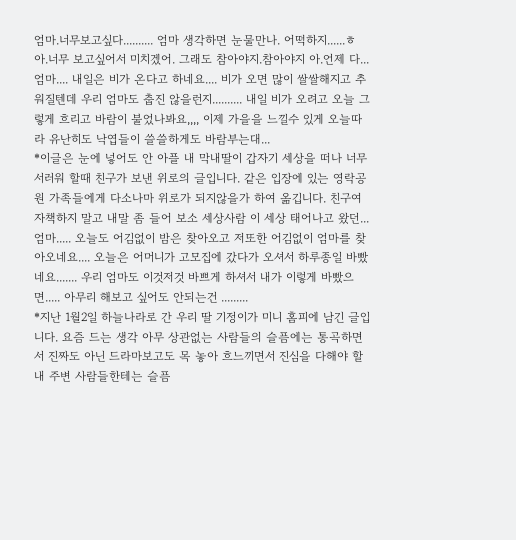엄마.너무보고싶다.......... 엄마 생각하면 눈물만나. 어떡하지......ㅎ 아.너무 보고싶어서 미치겠어. 그래도 참아야지.참아야지 아.언제 다...
엄마.... 내일은 비가 온다고 하네요.... 비가 오면 많이 쌀쌀해지고 추워질텐데 우리 엄마도 춥진 않을런지.......... 내일 비가 오려고 오늘 그렇게 흐리고 바람이 불었나봐요,,,, 이제 가을을 느낄수 있게 오늘따라 유난히도 낙엽들이 쓸쓸하게도 바람부는대...
*이글은 눈에 넣어도 안 아플 내 막내딸이 갑자기 세상을 떠나 너무 서러워 할때 친구가 보낸 위로의 글입니다. 같은 입장에 있는 영락공원 가족들에게 다소나마 위로가 되지않을가 하여 옮깁니다. 친구여 자책하지 말고 내말 좀 들어 보소 세상사람 이 세상 태어나고 왔던...
엄마..... 오늘도 어김없이 밤은 찾아오고 저또한 어김없이 엄마를 찾아오네요.... 오늘은 어머니가 고모집에 갔다가 오셔서 하루종일 바빴네요....... 우리 엄마도 이것저것 바쁘게 하셔서 내가 이렇게 바빴으면..... 아무리 해보고 싶어도 안되는건 .........
*지난 1월2일 하늘나라로 간 우리 딸 기정이가 미니 홈피에 남긴 글입니다. 요즘 드는 생각 아무 상관없는 사람들의 슬픔에는 통곡하면서 진짜도 아닌 드라마보고도 목 놓아 흐느끼면서 진심을 다해야 할 내 주변 사람들한테는 슬픔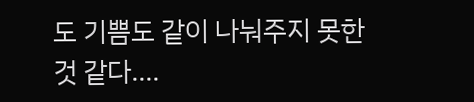도 기쁨도 같이 나눠주지 못한 것 같다....